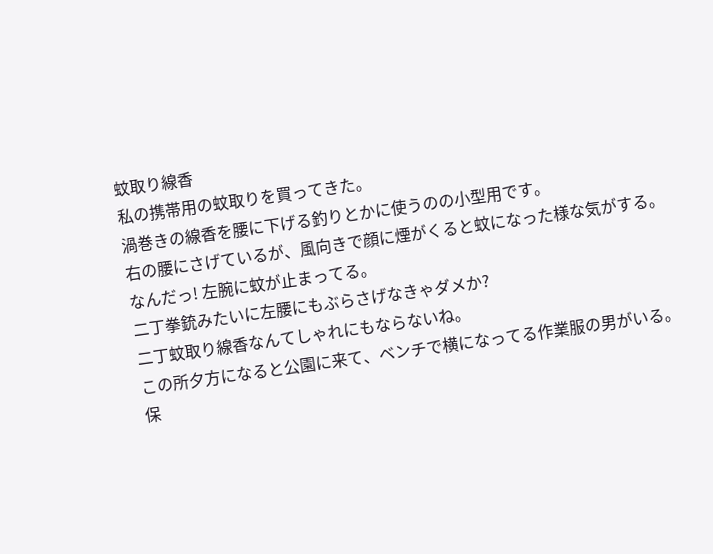蚊取り線香
私の携帯用の蚊取りを買ってきた。
渦巻きの線香を腰に下げる釣りとかに使うのの小型用です。
右の腰にさげているが、風向きで顔に煙がくると蚊になった様な気がする。
なんだっ! 左腕に蚊が止まってる。
二丁拳銃みたいに左腰にもぶらさげなきゃダメか?
二丁蚊取り線香なんてしゃれにもならないね。
この所夕方になると公園に来て、ベンチで横になってる作業服の男がいる。
保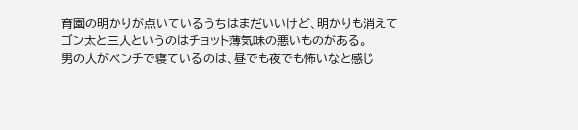育園の明かりが点いているうちはまだいいけど、明かりも消えてゴン太と三人というのはチョット薄気味の悪いものがある。
男の人がベンチで寝ているのは、昼でも夜でも怖いなと感じ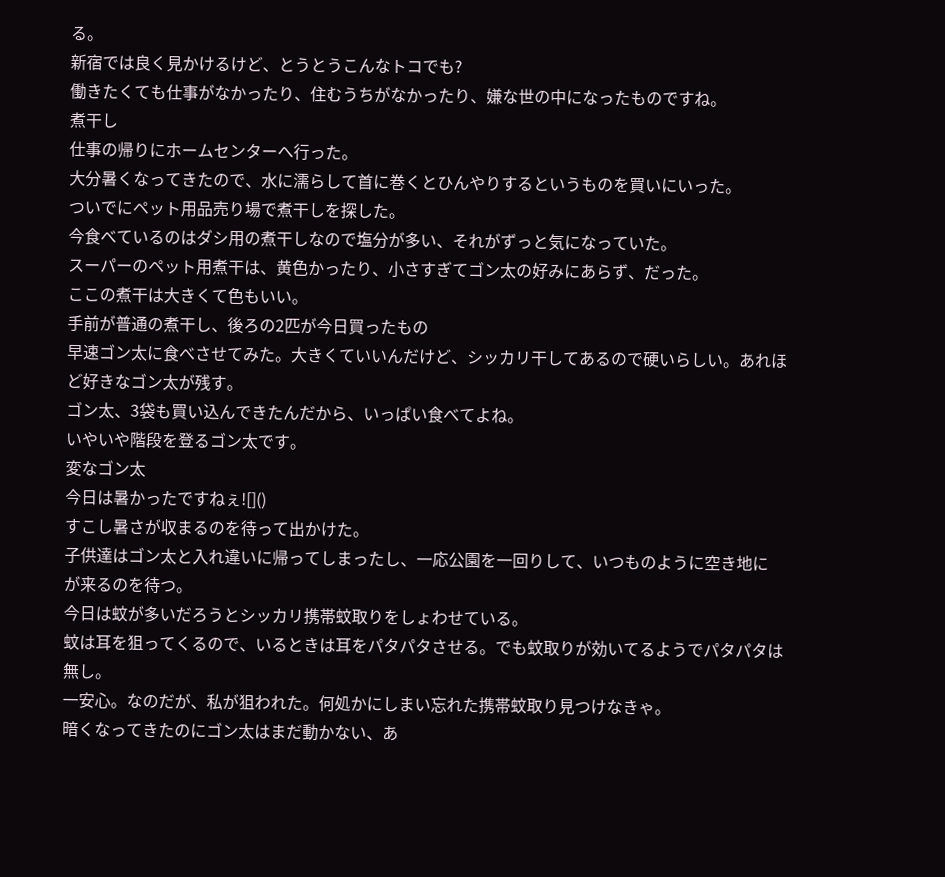る。
新宿では良く見かけるけど、とうとうこんなトコでも?
働きたくても仕事がなかったり、住むうちがなかったり、嫌な世の中になったものですね。
煮干し
仕事の帰りにホームセンターへ行った。
大分暑くなってきたので、水に濡らして首に巻くとひんやりするというものを買いにいった。
ついでにペット用品売り場で煮干しを探した。
今食べているのはダシ用の煮干しなので塩分が多い、それがずっと気になっていた。
スーパーのペット用煮干は、黄色かったり、小さすぎてゴン太の好みにあらず、だった。
ここの煮干は大きくて色もいい。
手前が普通の煮干し、後ろの2匹が今日買ったもの
早速ゴン太に食べさせてみた。大きくていいんだけど、シッカリ干してあるので硬いらしい。あれほど好きなゴン太が残す。
ゴン太、3袋も買い込んできたんだから、いっぱい食べてよね。
いやいや階段を登るゴン太です。
変なゴン太
今日は暑かったですねぇ![]()
すこし暑さが収まるのを待って出かけた。
子供達はゴン太と入れ違いに帰ってしまったし、一応公園を一回りして、いつものように空き地に
が来るのを待つ。
今日は蚊が多いだろうとシッカリ携帯蚊取りをしょわせている。
蚊は耳を狙ってくるので、いるときは耳をパタパタさせる。でも蚊取りが効いてるようでパタパタは無し。
一安心。なのだが、私が狙われた。何処かにしまい忘れた携帯蚊取り見つけなきゃ。
暗くなってきたのにゴン太はまだ動かない、あ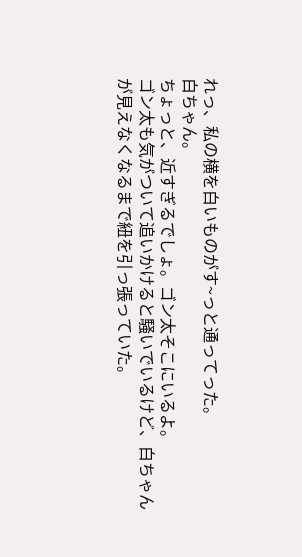れっ、私の横を白いものがす~っと通ってった。
白ちゃん。
ちょっと、近すぎるでしょ。ゴン太そこにいるよ。
ゴン太も気がついて追いかけると騒いでいるけど、白ちゃんが見えなくなるまで紐を引っ張っていた。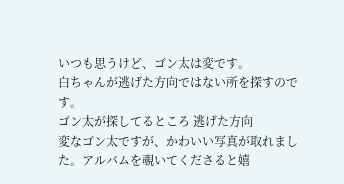いつも思うけど、ゴン太は変です。
白ちゃんが逃げた方向ではない所を探すのです。
ゴン太が探してるところ 逃げた方向
変なゴン太ですが、かわいい写真が取れました。アルバムを覗いてくださると嬉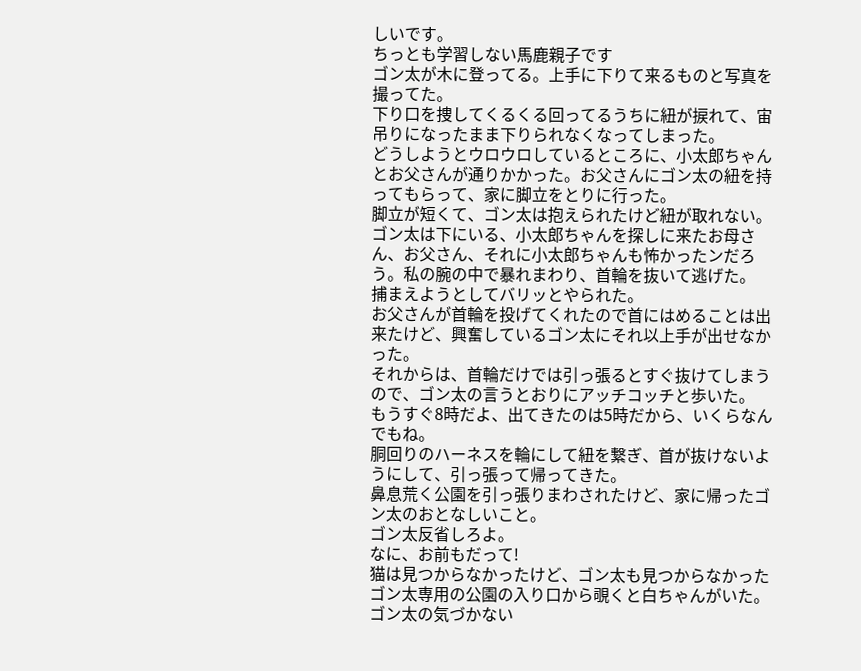しいです。
ちっとも学習しない馬鹿親子です
ゴン太が木に登ってる。上手に下りて来るものと写真を撮ってた。
下り口を捜してくるくる回ってるうちに紐が捩れて、宙吊りになったまま下りられなくなってしまった。
どうしようとウロウロしているところに、小太郎ちゃんとお父さんが通りかかった。お父さんにゴン太の紐を持ってもらって、家に脚立をとりに行った。
脚立が短くて、ゴン太は抱えられたけど紐が取れない。
ゴン太は下にいる、小太郎ちゃんを探しに来たお母さん、お父さん、それに小太郎ちゃんも怖かったンだろう。私の腕の中で暴れまわり、首輪を抜いて逃げた。
捕まえようとしてバリッとやられた。
お父さんが首輪を投げてくれたので首にはめることは出来たけど、興奮しているゴン太にそれ以上手が出せなかった。
それからは、首輪だけでは引っ張るとすぐ抜けてしまうので、ゴン太の言うとおりにアッチコッチと歩いた。
もうすぐ8時だよ、出てきたのは5時だから、いくらなんでもね。
胴回りのハーネスを輪にして紐を繋ぎ、首が抜けないようにして、引っ張って帰ってきた。
鼻息荒く公園を引っ張りまわされたけど、家に帰ったゴン太のおとなしいこと。
ゴン太反省しろよ。
なに、お前もだって!
猫は見つからなかったけど、ゴン太も見つからなかった
ゴン太専用の公園の入り口から覗くと白ちゃんがいた。
ゴン太の気づかない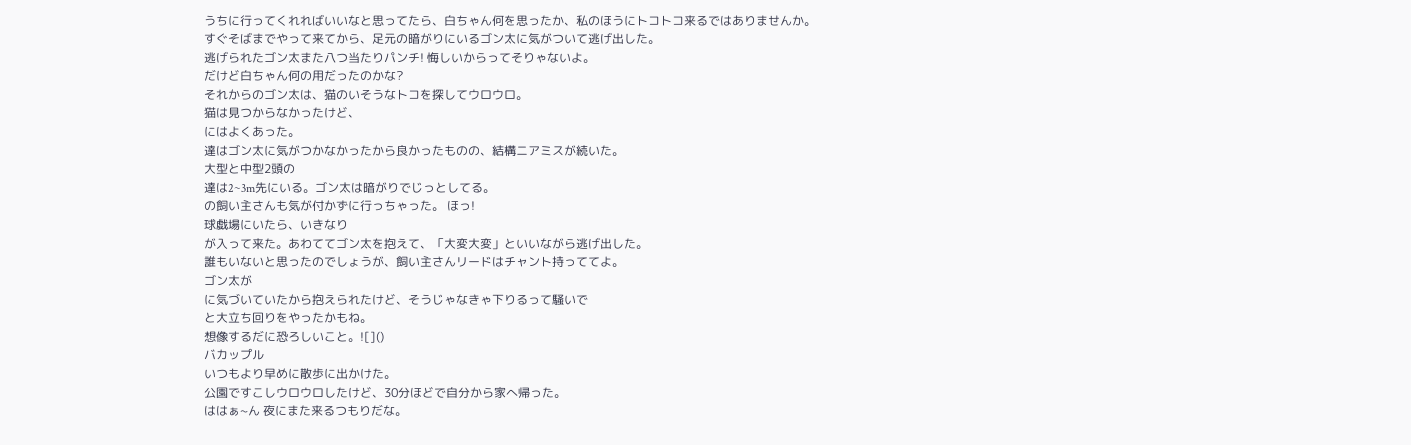うちに行ってくれればいいなと思ってたら、白ちゃん何を思ったか、私のほうにトコトコ来るではありませんか。
すぐそばまでやって来てから、足元の暗がりにいるゴン太に気がついて逃げ出した。
逃げられたゴン太また八つ当たりパンチ! 悔しいからってそりゃないよ。
だけど白ちゃん何の用だったのかな?
それからのゴン太は、猫のいそうなトコを探してウロウロ。
猫は見つからなかったけど、
にはよくあった。
達はゴン太に気がつかなかったから良かったものの、結構ニアミスが続いた。
大型と中型2頭の
達は2~3m先にいる。ゴン太は暗がりでじっとしてる。
の飼い主さんも気が付かずに行っちゃった。 ほっ!
球戯場にいたら、いきなり
が入って来た。あわててゴン太を抱えて、「大変大変」といいながら逃げ出した。
誰もいないと思ったのでしょうが、飼い主さんリードはチャント持っててよ。
ゴン太が
に気づいていたから抱えられたけど、そうじゃなきゃ下りるって騒いで
と大立ち回りをやったかもね。
想像するだに恐ろしいこと。![]()
バカップル
いつもより早めに散歩に出かけた。
公園ですこしウロウロしたけど、30分ほどで自分から家へ帰った。
ははぁ~ん 夜にまた来るつもりだな。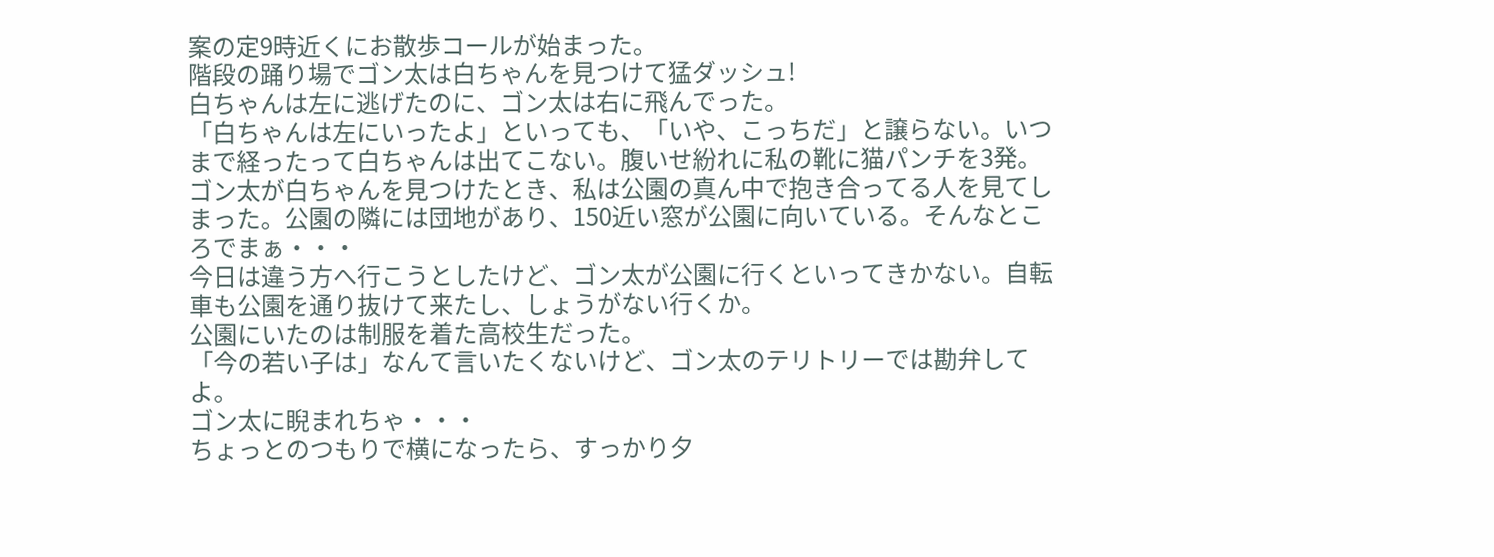案の定9時近くにお散歩コールが始まった。
階段の踊り場でゴン太は白ちゃんを見つけて猛ダッシュ!
白ちゃんは左に逃げたのに、ゴン太は右に飛んでった。
「白ちゃんは左にいったよ」といっても、「いや、こっちだ」と譲らない。いつまで経ったって白ちゃんは出てこない。腹いせ紛れに私の靴に猫パンチを3発。
ゴン太が白ちゃんを見つけたとき、私は公園の真ん中で抱き合ってる人を見てしまった。公園の隣には団地があり、150近い窓が公園に向いている。そんなところでまぁ・・・
今日は違う方へ行こうとしたけど、ゴン太が公園に行くといってきかない。自転車も公園を通り抜けて来たし、しょうがない行くか。
公園にいたのは制服を着た高校生だった。
「今の若い子は」なんて言いたくないけど、ゴン太のテリトリーでは勘弁してよ。
ゴン太に睨まれちゃ・・・
ちょっとのつもりで横になったら、すっかり夕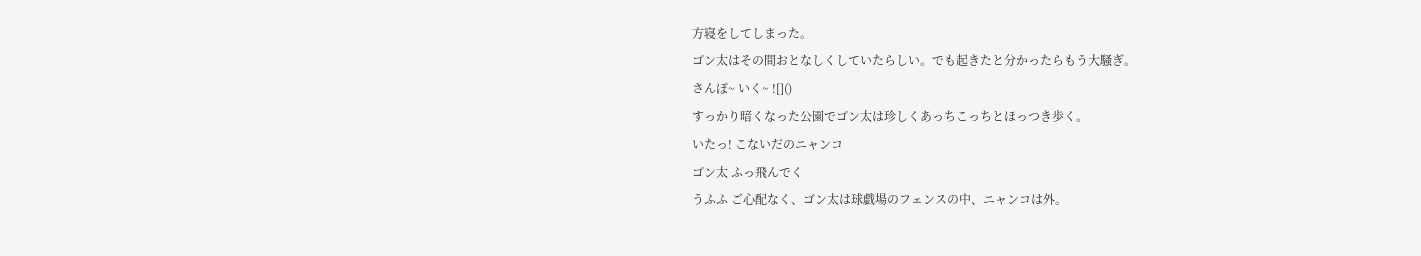方寝をしてしまった。
ゴン太はその間おとなしくしていたらしい。でも起きたと分かったらもう大騒ぎ。
さんぽ~ いく~ ![]()
すっかり暗くなった公園でゴン太は珍しくあっちこっちとほっつき歩く。
いたっ! こないだのニャンコ
ゴン太 ふっ飛んでく
うふふ ご心配なく、ゴン太は球戯場のフェンスの中、ニャンコは外。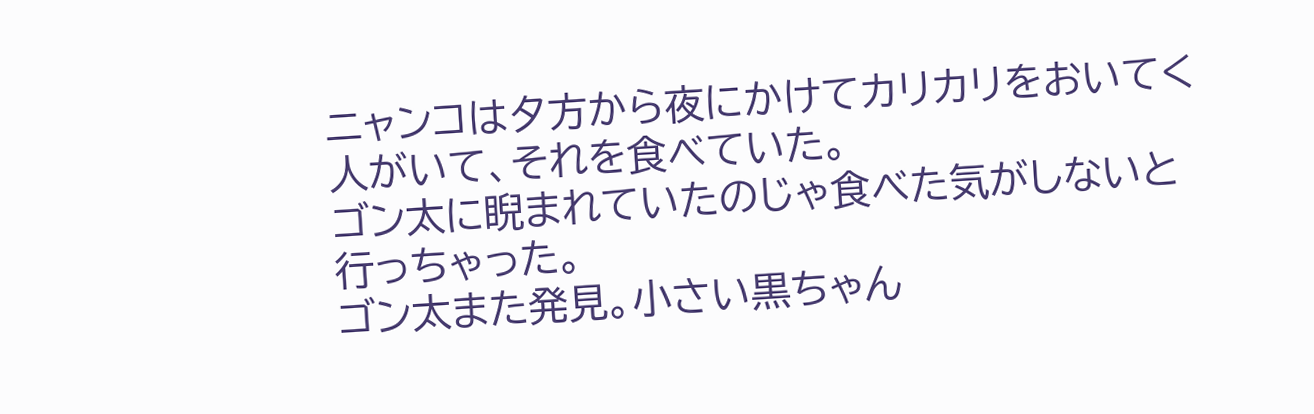ニャンコは夕方から夜にかけてカリカリをおいてく人がいて、それを食べていた。
ゴン太に睨まれていたのじゃ食べた気がしないと行っちゃった。
ゴン太また発見。小さい黒ちゃん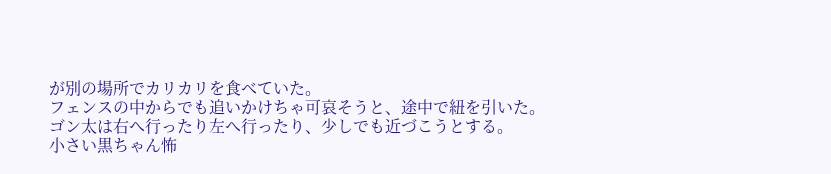が別の場所でカリカリを食べていた。
フェンスの中からでも追いかけちゃ可哀そうと、途中で紐を引いた。
ゴン太は右へ行ったり左へ行ったり、少しでも近づこうとする。
小さい黒ちゃん怖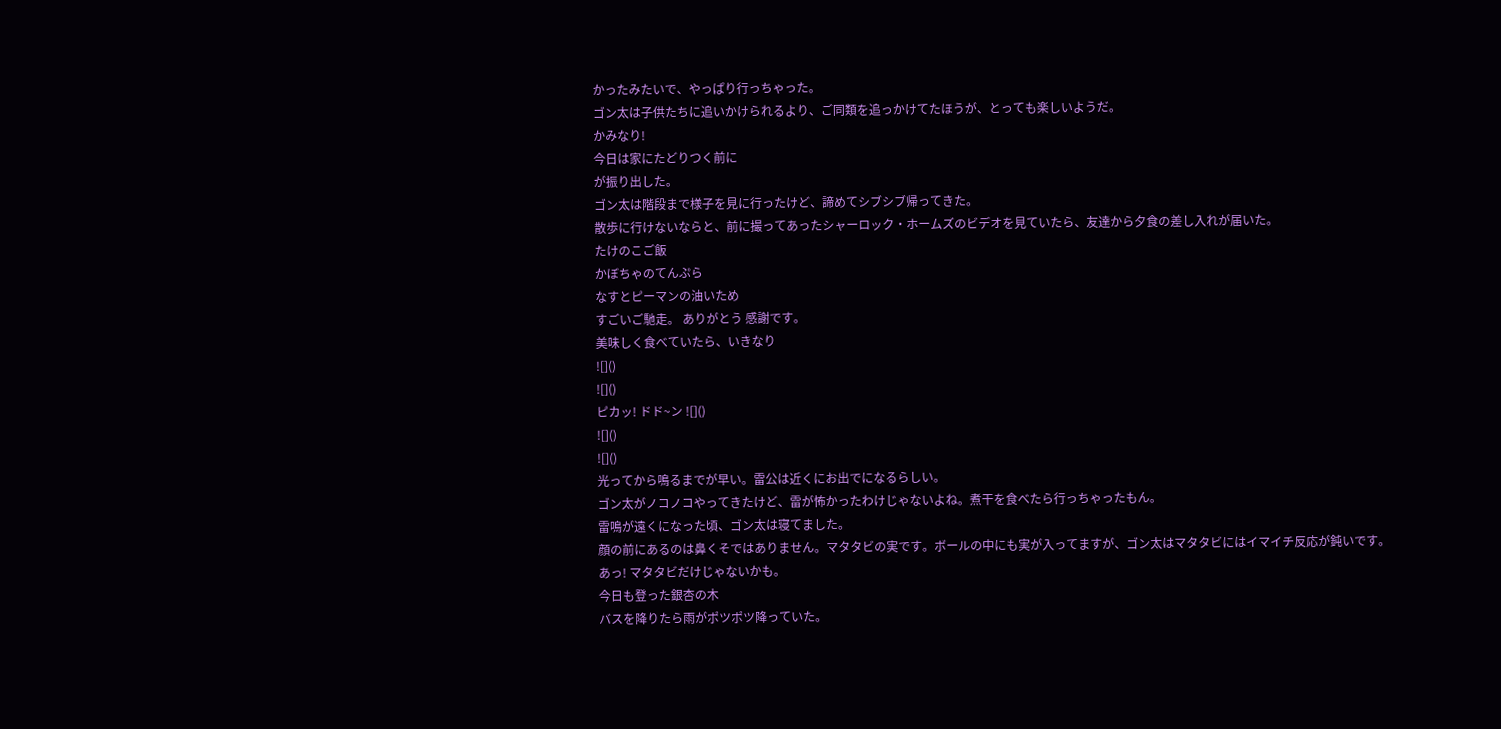かったみたいで、やっぱり行っちゃった。
ゴン太は子供たちに追いかけられるより、ご同類を追っかけてたほうが、とっても楽しいようだ。
かみなり!
今日は家にたどりつく前に
が振り出した。
ゴン太は階段まで様子を見に行ったけど、諦めてシブシブ帰ってきた。
散歩に行けないならと、前に撮ってあったシャーロック・ホームズのビデオを見ていたら、友達から夕食の差し入れが届いた。
たけのこご飯
かぼちゃのてんぷら
なすとピーマンの油いため
すごいご馳走。 ありがとう 感謝です。
美味しく食べていたら、いきなり
![]()
![]()
ピカッ! ドド~ン ![]()
![]()
![]()
光ってから鳴るまでが早い。雷公は近くにお出でになるらしい。
ゴン太がノコノコやってきたけど、雷が怖かったわけじゃないよね。煮干を食べたら行っちゃったもん。
雷鳴が遠くになった頃、ゴン太は寝てました。
顔の前にあるのは鼻くそではありません。マタタビの実です。ボールの中にも実が入ってますが、ゴン太はマタタビにはイマイチ反応が鈍いです。
あっ! マタタビだけじゃないかも。
今日も登った銀杏の木
バスを降りたら雨がポツポツ降っていた。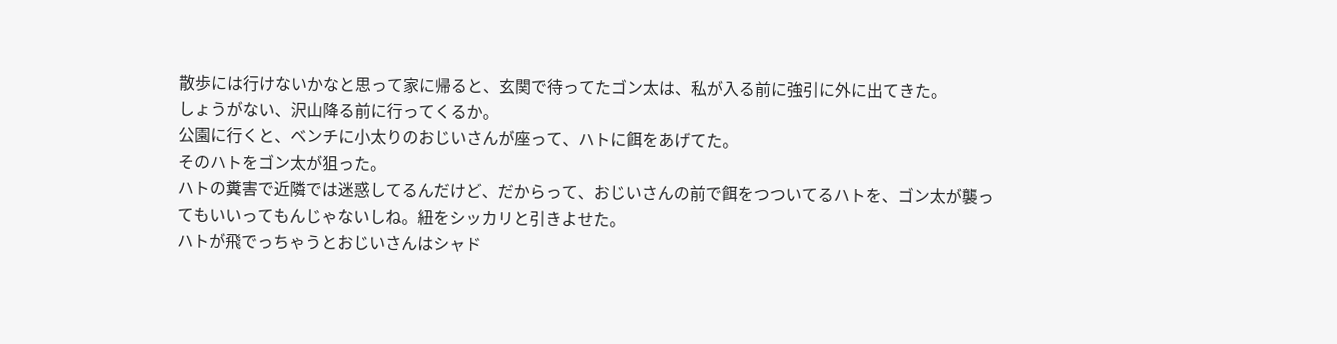散歩には行けないかなと思って家に帰ると、玄関で待ってたゴン太は、私が入る前に強引に外に出てきた。
しょうがない、沢山降る前に行ってくるか。
公園に行くと、ベンチに小太りのおじいさんが座って、ハトに餌をあげてた。
そのハトをゴン太が狙った。
ハトの糞害で近隣では迷惑してるんだけど、だからって、おじいさんの前で餌をつついてるハトを、ゴン太が襲ってもいいってもんじゃないしね。紐をシッカリと引きよせた。
ハトが飛でっちゃうとおじいさんはシャド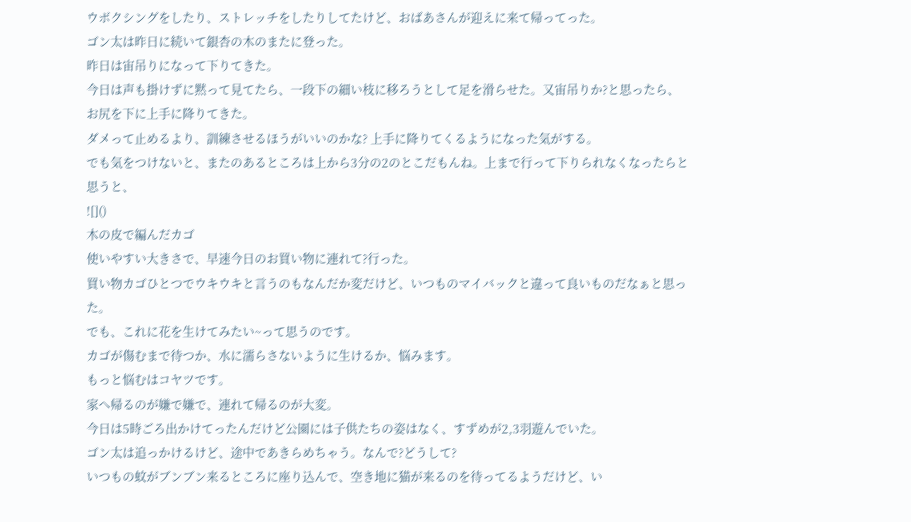ウボクシングをしたり、ストレッチをしたりしてたけど、おばあさんが迎えに来て帰ってった。
ゴン太は昨日に続いて銀杏の木のまたに登った。
昨日は宙吊りになって下りてきた。
今日は声も掛けずに黙って見てたら、一段下の細い枝に移ろうとして足を滑らせた。又宙吊りか?と思ったら、お尻を下に上手に降りてきた。
ダメって止めるより、訓練させるほうがいいのかな? 上手に降りてくるようになった気がする。
でも気をつけないと、またのあるところは上から3分の2のとこだもんね。上まで行って下りられなくなったらと思うと、
![]()
木の皮で編んだカゴ
使いやすい大きさで、早速今日のお買い物に連れて?行った。
買い物カゴひとつでウキウキと言うのもなんだか変だけど、いつものマイバックと違って良いものだなぁと思った。
でも、これに花を生けてみたい~って思うのです。
カゴが傷むまで待つか、水に濡らさないように生けるか、悩みます。
もっと悩むはコヤツです。
家へ帰るのが嫌で嫌で、連れて帰るのが大変。
今日は5時ごろ出かけてったんだけど公園には子供たちの姿はなく、すずめが2,3羽遊んでいた。
ゴン太は追っかけるけど、途中であきらめちゃう。なんで?どうして?
いつもの蚊がブンブン来るところに座り込んで、空き地に猫が来るのを待ってるようだけど、い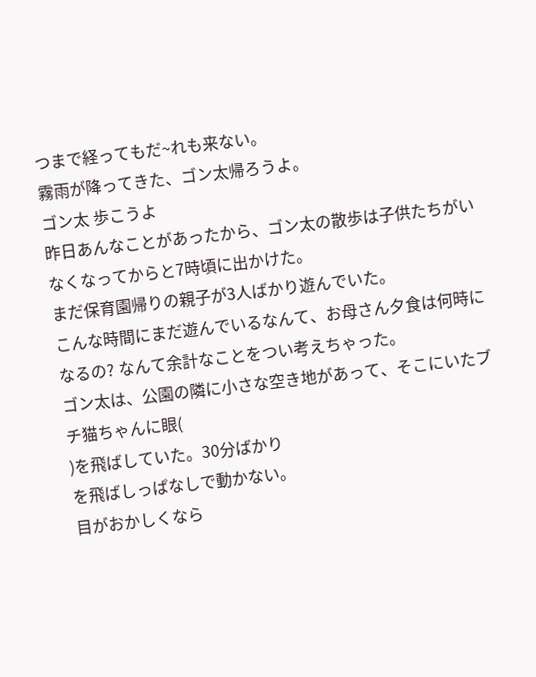つまで経ってもだ~れも来ない。
霧雨が降ってきた、ゴン太帰ろうよ。
ゴン太 歩こうよ
昨日あんなことがあったから、ゴン太の散歩は子供たちがいなくなってからと7時頃に出かけた。
まだ保育園帰りの親子が3人ばかり遊んでいた。
こんな時間にまだ遊んでいるなんて、お母さん夕食は何時になるの? なんて余計なことをつい考えちゃった。
ゴン太は、公園の隣に小さな空き地があって、そこにいたブチ猫ちゃんに眼(
)を飛ばしていた。30分ばかり
を飛ばしっぱなしで動かない。
目がおかしくなら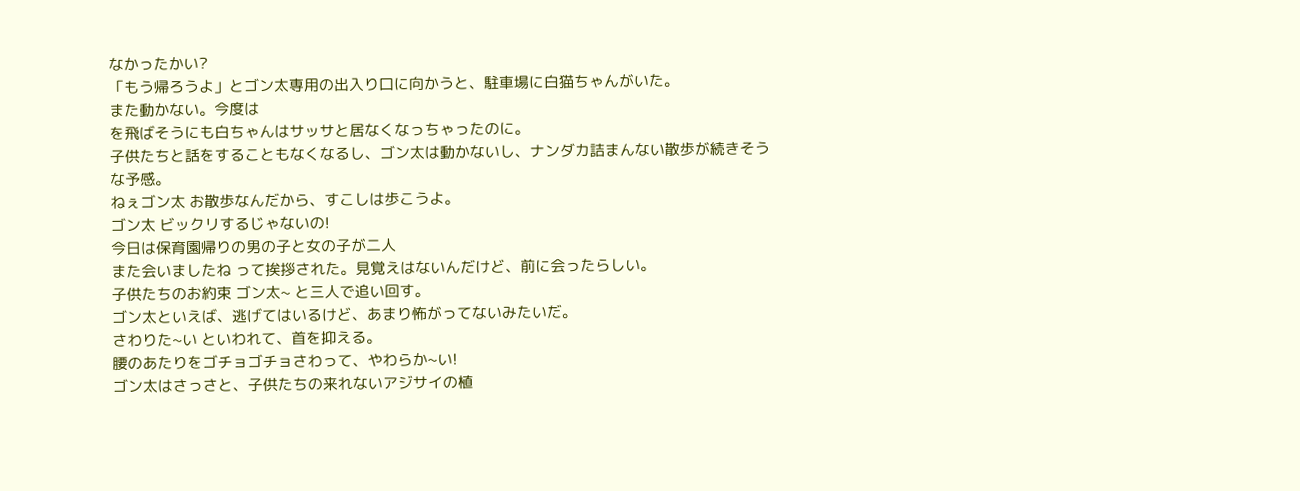なかったかい?
「もう帰ろうよ」とゴン太専用の出入り口に向かうと、駐車場に白猫ちゃんがいた。
また動かない。今度は
を飛ばそうにも白ちゃんはサッサと居なくなっちゃったのに。
子供たちと話をすることもなくなるし、ゴン太は動かないし、ナンダカ詰まんない散歩が続きそうな予感。
ねぇゴン太 お散歩なんだから、すこしは歩こうよ。
ゴン太 ビックリするじゃないの!
今日は保育園帰りの男の子と女の子が二人
また会いましたね って挨拶された。見覚えはないんだけど、前に会ったらしい。
子供たちのお約束 ゴン太~ と三人で追い回す。
ゴン太といえば、逃げてはいるけど、あまり怖がってないみたいだ。
さわりた~い といわれて、首を抑える。
腰のあたりをゴチョゴチョさわって、やわらか~い!
ゴン太はさっさと、子供たちの来れないアジサイの植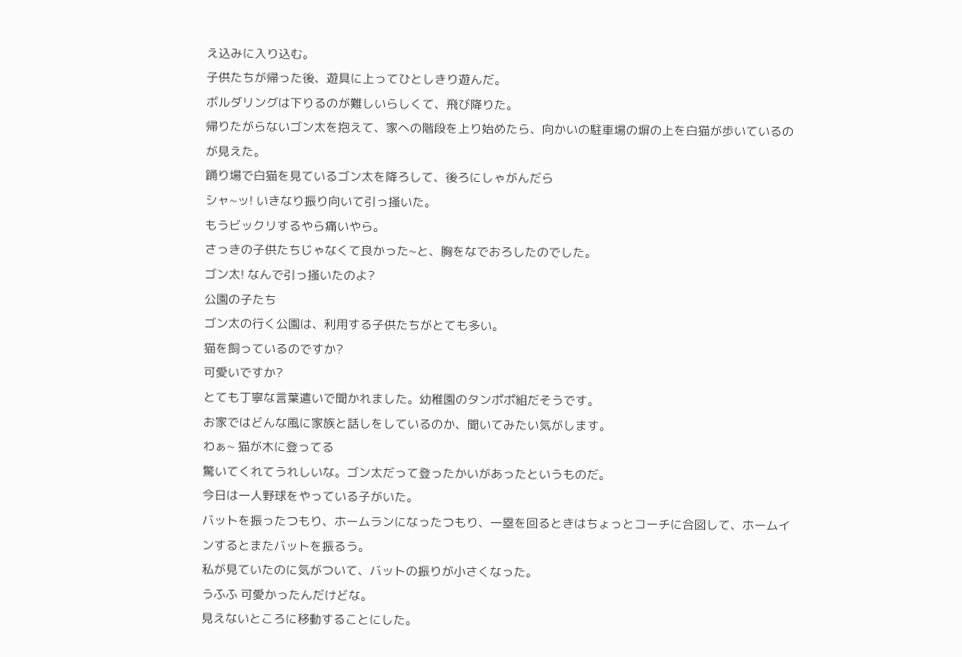え込みに入り込む。
子供たちが帰った後、遊具に上ってひとしきり遊んだ。
ボルダリングは下りるのが難しいらしくて、飛び降りた。
帰りたがらないゴン太を抱えて、家への階段を上り始めたら、向かいの駐車場の塀の上を白猫が歩いているのが見えた。
踊り場で白猫を見ているゴン太を降ろして、後ろにしゃがんだら
シャ~ッ! いきなり振り向いて引っ掻いた。
もうビックリするやら痛いやら。
さっきの子供たちじゃなくて良かった~と、胸をなでおろしたのでした。
ゴン太! なんで引っ掻いたのよ?
公園の子たち
ゴン太の行く公園は、利用する子供たちがとても多い。
猫を飼っているのですか?
可愛いですか?
とても丁寧な言葉遣いで聞かれました。幼稚園のタンポポ組だそうです。
お家ではどんな風に家族と話しをしているのか、聞いてみたい気がします。
わぁ~ 猫が木に登ってる
驚いてくれてうれしいな。ゴン太だって登ったかいがあったというものだ。
今日は一人野球をやっている子がいた。
バットを振ったつもり、ホームランになったつもり、一塁を回るときはちょっとコーチに合図して、ホームインするとまたバットを振るう。
私が見ていたのに気がついて、バットの振りが小さくなった。
うふふ 可愛かったんだけどな。
見えないところに移動することにした。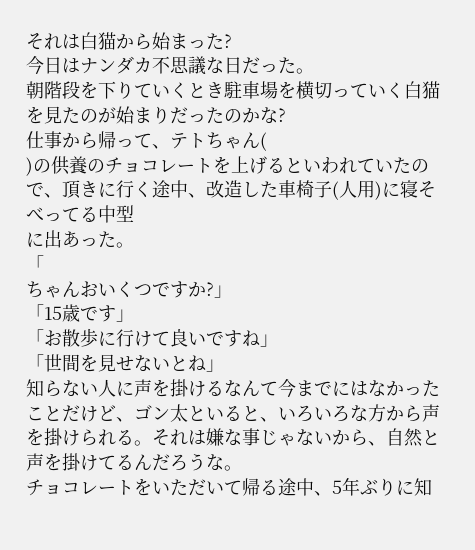それは白猫から始まった?
今日はナンダカ不思議な日だった。
朝階段を下りていくとき駐車場を横切っていく白猫を見たのが始まりだったのかな?
仕事から帰って、テトちゃん(
)の供養のチョコレートを上げるといわれていたので、頂きに行く途中、改造した車椅子(人用)に寝そべってる中型
に出あった。
「
ちゃんおいくつですか?」
「15歳です」
「お散歩に行けて良いですね」
「世間を見せないとね」
知らない人に声を掛けるなんて今までにはなかったことだけど、ゴン太といると、いろいろな方から声を掛けられる。それは嫌な事じゃないから、自然と声を掛けてるんだろうな。
チョコレートをいただいて帰る途中、5年ぶりに知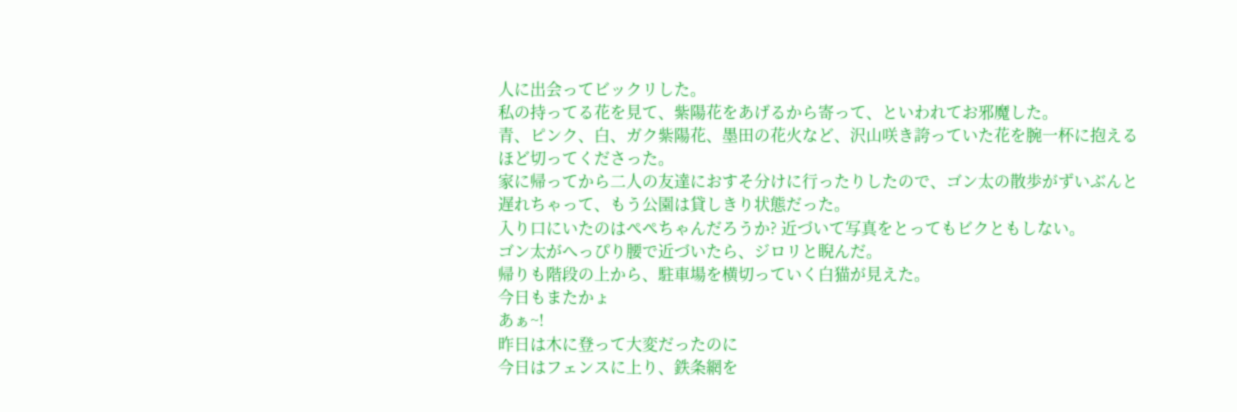人に出会ってビックリした。
私の持ってる花を見て、紫陽花をあげるから寄って、といわれてお邪魔した。
青、ピンク、白、ガク紫陽花、墨田の花火など、沢山咲き誇っていた花を腕一杯に抱えるほど切ってくださった。
家に帰ってから二人の友達におすそ分けに行ったりしたので、ゴン太の散歩がずいぶんと遅れちゃって、もう公園は貸しきり状態だった。
入り口にいたのはぺぺちゃんだろうか? 近づいて写真をとってもビクともしない。
ゴン太がへっぴり腰で近づいたら、ジロリと睨んだ。
帰りも階段の上から、駐車場を横切っていく白猫が見えた。
今日もまたかょ
あぁ~!
昨日は木に登って大変だったのに
今日はフェンスに上り、鉄条網を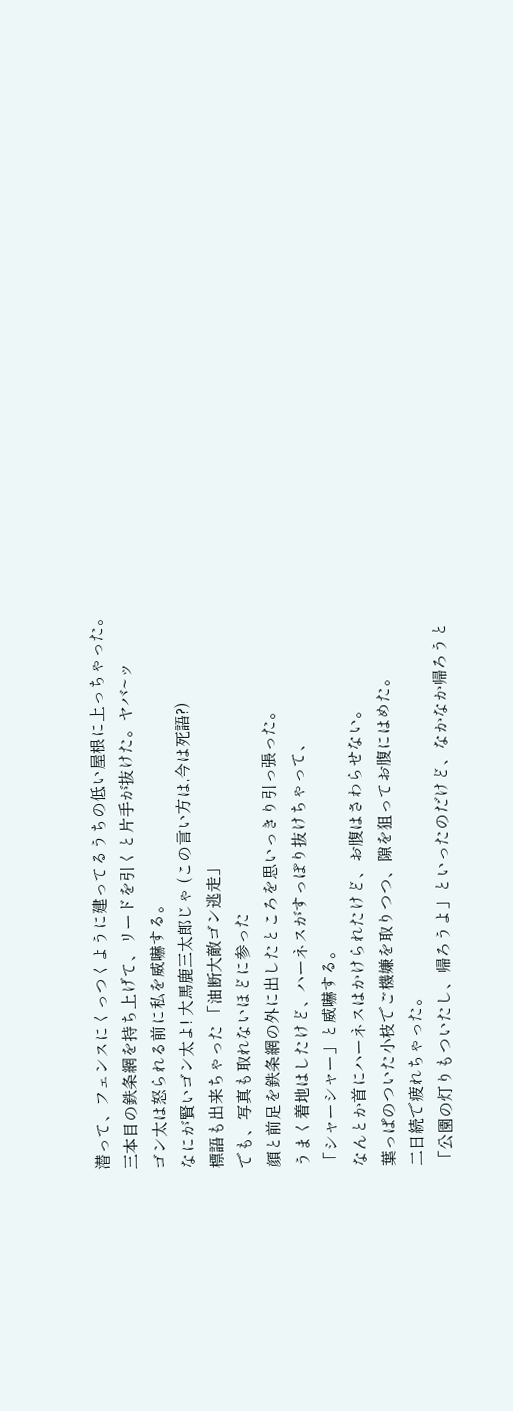潜って、フェンスにくっつくように建ってるうちの低い屋根に上っちゃった。
三本目の鉄条網を持ち上げて、リードを引くと片手が抜けた。ヤバ~ッ
ゴン太は怒られる前に私を威嚇する。
なにが賢いゴン太よ! 大馬鹿三太郎じゃ (この言い方は,今は死語?)
標語も出来ちゃった 「油断大敵ゴン逃走」
でも、写真も取れないほどに参った
顔と前足を鉄条網の外に出したところを思いっきり引っ張った。
うまく着地はしたけど、ハーネスがすっぽり抜けちゃって、
「シャーシャー」と威嚇する。
なんとか首にハーネスはかけられたけど、お腹はさわらせない。
葉っぱのついた小枝でご機嫌を取りつつ、隙を狙ってお腹にはめた。
二日続で疲れちゃった。
「公園の灯りもついたし、帰ろうよ」といったのだけど、なかなか帰ろうと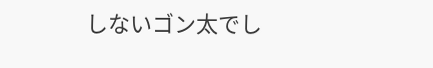しないゴン太でし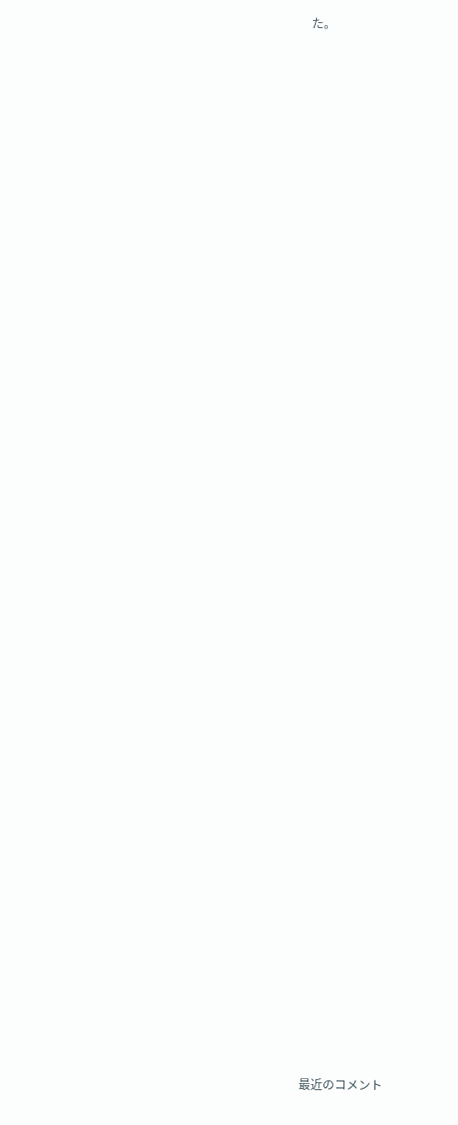た。




























































最近のコメント